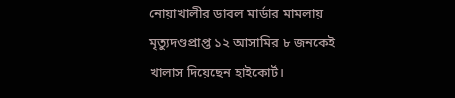নোয়াখালীর ডাবল মার্ডার মামলায় মৃত্যুদণ্ডপ্রাপ্ত ১২ আসামির ৮ জনকেই খালাস দিয়েছেন হাইকোর্ট।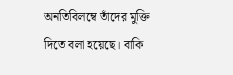অনতিবিলম্বে তাঁদের মুক্তি দিতে বলা হয়েছে। বাকি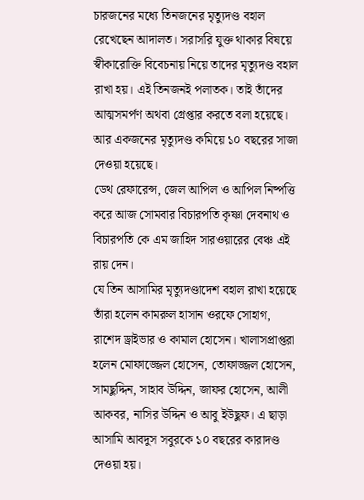চারজনের মধ্যে তিনজনের মৃত্যুদণ্ড বহাল রেখেছেন আদালত। সরাসরি যুক্ত থাকার বিষয়ে স্বীকারোক্তি বিবেচনায় নিয়ে তাদের মৃত্যুদণ্ড বহাল রাখা হয়। এই তিনজনই পলাতক। তাই তাঁদের আত্মসমর্পণ অথবা গ্রেপ্তার করতে বলা হয়েছে। আর একজনের মৃত্যুদণ্ড কমিয়ে ১০ বছরের সাজা দেওয়া হয়েছে।
ডেথ রেফারেন্স, জেল আপিল ও আপিল নিষ্পত্তি করে আজ সোমবার বিচারপতি কৃষ্ণা দেবনাথ ও বিচারপতি কে এম জাহিদ সারওয়ারের বেঞ্চ এই রায় দেন।
যে তিন আসামির মৃত্যুদণ্ডাদেশ বহাল রাখা হয়েছে তাঁরা হলেন কামরুল হাসান ওরফে সোহাগ, রাশেদ ড্রাইভার ও কামাল হোসেন। খালাসপ্রাপ্তরা হলেন মোফাজ্জেল হোসেন, তোফাজ্জল হোসেন, সামছুদ্দিন, সাহাব উদ্দিন, জাফর হোসেন, আলী আকবর, নাসির উদ্দিন ও আবু ইউছুফ। এ ছাড়া আসামি আবদুস সবুরকে ১০ বছরের কারাদণ্ড দেওয়া হয়।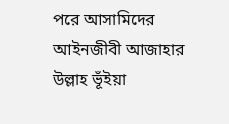পরে আসামিদের আইনজীবী আজাহার উল্লাহ ভূঁইয়া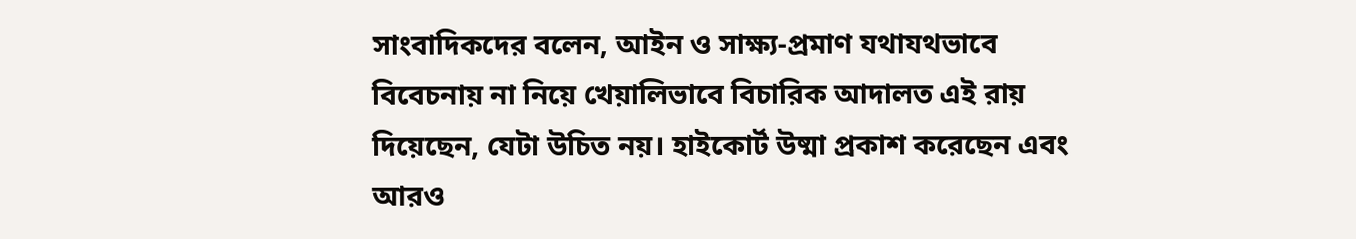সাংবাদিকদের বলেন, আইন ও সাক্ষ্য-প্রমাণ যথাযথভাবে বিবেচনায় না নিয়ে খেয়ালিভাবে বিচারিক আদালত এই রায় দিয়েছেন, যেটা উচিত নয়। হাইকোর্ট উষ্মা প্রকাশ করেছেন এবং আরও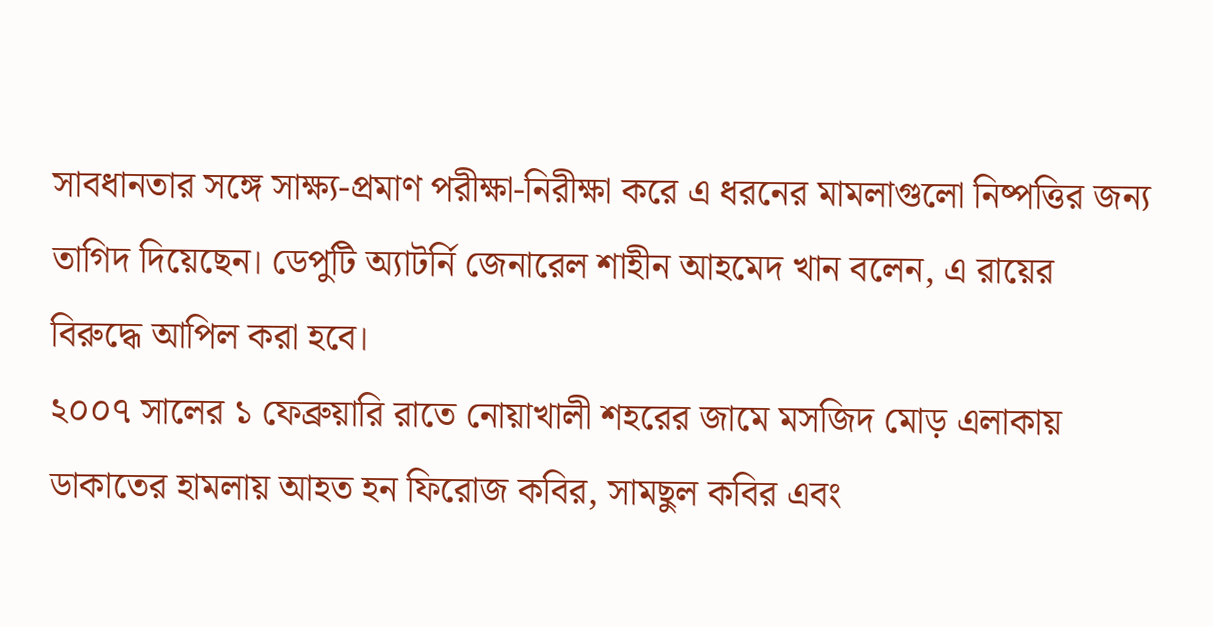সাবধানতার সঙ্গে সাক্ষ্য-প্রমাণ পরীক্ষা-নিরীক্ষা করে এ ধরনের মামলাগুলো নিষ্পত্তির জন্য তাগিদ দিয়েছেন। ডেপুটি অ্যাটর্নি জেনারেল শাহীন আহমেদ খান বলেন, এ রায়ের বিরুদ্ধে আপিল করা হবে।
২০০৭ সালের ১ ফেব্রুয়ারি রাতে নোয়াখালী শহরের জামে মসজিদ মোড় এলাকায় ডাকাতের হামলায় আহত হন ফিরোজ কবির, সামছুল কবির এবং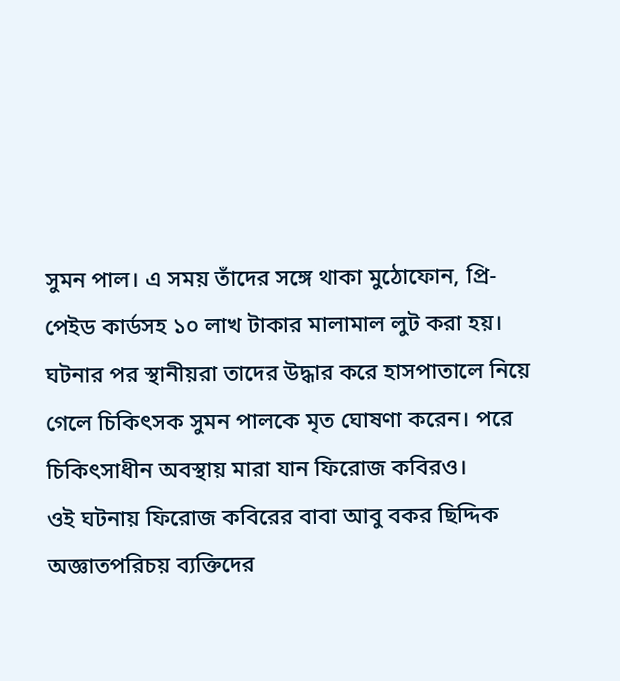সুমন পাল। এ সময় তাঁদের সঙ্গে থাকা মুঠোফোন, প্রি-পেইড কার্ডসহ ১০ লাখ টাকার মালামাল লুট করা হয়। ঘটনার পর স্থানীয়রা তাদের উদ্ধার করে হাসপাতালে নিয়ে গেলে চিকিৎসক সুমন পালকে মৃত ঘোষণা করেন। পরে চিকিৎসাধীন অবস্থায় মারা যান ফিরোজ কবিরও।
ওই ঘটনায় ফিরোজ কবিরের বাবা আবু বকর ছিদ্দিক অজ্ঞাতপরিচয় ব্যক্তিদের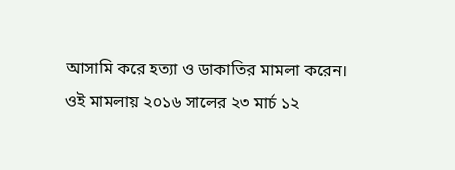আসামি করে হত্যা ও ডাকাতির মামলা করেন। ওই মামলায় ২০১৬ সালের ২৩ মার্চ ১২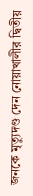জনকে মৃত্যুদণ্ড দেন নোয়াখালীর দ্বিতীয়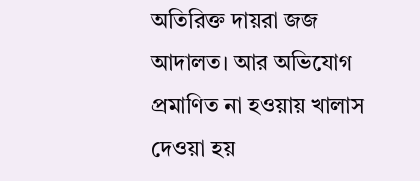অতিরিক্ত দায়রা জজ আদালত। আর অভিযোগ প্রমাণিত না হওয়ায় খালাস দেওয়া হয়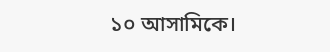১০ আসামিকে।